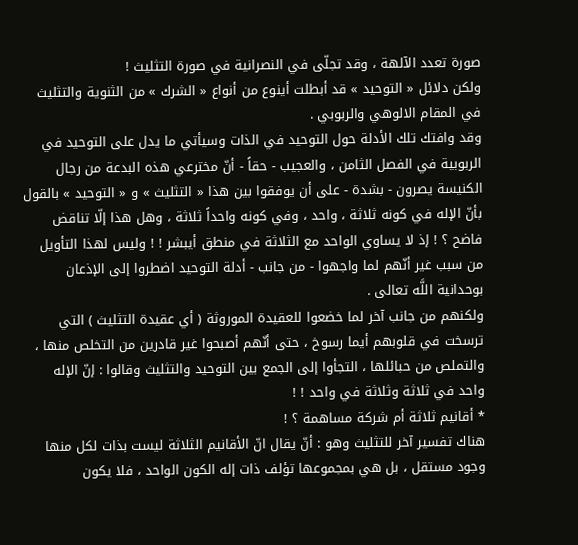صورة تعدد الآلهة ، وقد تجلّى في النصرانية في صورة التثليث !
ولكن دلائل « التوحيد » قد أبطلت أينوع من أنواع « الشرك » من الثنوية والتثليث في المقام الالوهي والربوبي .
وقد وافتك تلك الأدلة حول التوحيد في الذات وسيأتي ما يدل على التوحيد في الربوبية في الفصل الثامن ، والعجيب - حقاً - أنّ مخترعي هذه البدعة من رجال الكنيسة يصرون - بشدة - على أن يوفقوا بين هذا « التثليث » و « التوحيد » بالقول بأنّ الإله في كونه ثلاثة ، واحد ، وفي كونه واحداً ثلاثة ، وهل هذا إلّا تناقض فاضح ؟ ! إذ لا يساوي الواحد مع الثلاثة في منطق أيبشر ! ! وليس لهذا التأويل من سبب غير أنّهم لما واجهوا - من جانب - أدلة التوحيد اضطروا إلى الإذعان بوحدانية اللَّه تعالى .
ولكنهم من جانب آخر لما خضعوا للعقيدة الموروثة ( أي عقيدة التثليث ) التي ترسخت في قلوبهم أيما رسوخ ، حتى أنّهم أصبحوا غير قادرين من التخلص منها ، والتملص من حبائلها ، التجأوا إلى الجمع بين التوحيد والتثليث وقالوا : إنّ الإله واحد في ثلاثة وثلاثة في واحد ! !
* أقانيم ثلاثة أم شركة مساهمة ؟ !
هناك تفسير آخر للتثليث وهو : أنّ يقال انّ الأقانيم الثلاثة ليست بذات لكل منها وجود مستقل ، بل هي بمجموعها تؤلف ذات إله الكون الواحد ، فلا يكون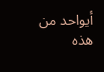أيواحد من هذه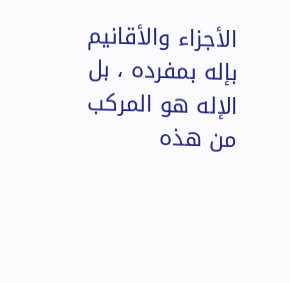الأجزاء والأقانيم بإله بمفرده ، بل الإله هو المركب من هذه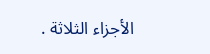الأجزاء الثلاثة .